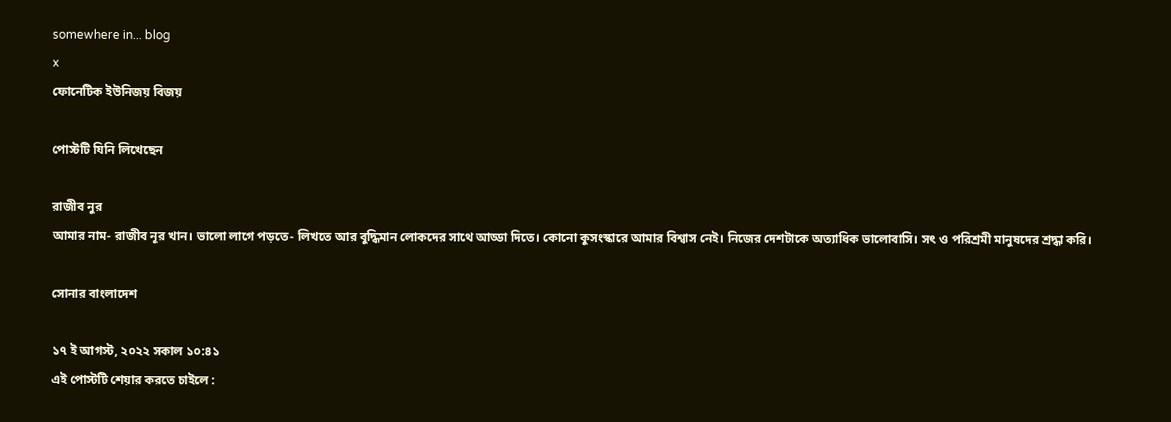somewhere in... blog
x
ফোনেটিক ইউনিজয় বিজয়

পোস্টটি যিনি লিখেছেন

রাজীব নুর
আমার নাম- রাজীব নূর খান। ভালো লাগে পড়তে- লিখতে আর বুদ্ধিমান লোকদের সাথে আড্ডা দিতে। কোনো কুসংস্কারে আমার বিশ্বাস নেই। নিজের দেশটাকে অত্যাধিক ভালোবাসি। সৎ ও পরিশ্রমী মানুষদের শ্রদ্ধা করি।

সোনার বাংলাদেশ

১৭ ই আগস্ট, ২০২২ সকাল ১০:৪১
এই পোস্টটি শেয়ার করতে চাইলে :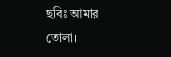ছবিঃ আমার তোলা।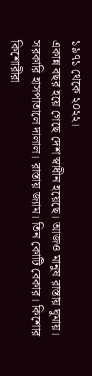১৯৭১ থেকে ২০২২।
একান্ন বছর হয়ে গেছে দেশ স্বাধীন হয়েছে। আজও মানুষ রাস্তায় ঘুমায়। সরকারি হাসপাতালে দালাল। রাস্তায় জ্যাম। তিন কোটি বেকার। কিশোর কিশোরীরা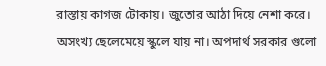রাস্তায় কাগজ টোকায়। জুতোর আঠা দিয়ে নেশা করে। অসংখ্য ছেলেমেয়ে স্কুলে যায় না। অপদার্থ সরকার গুলো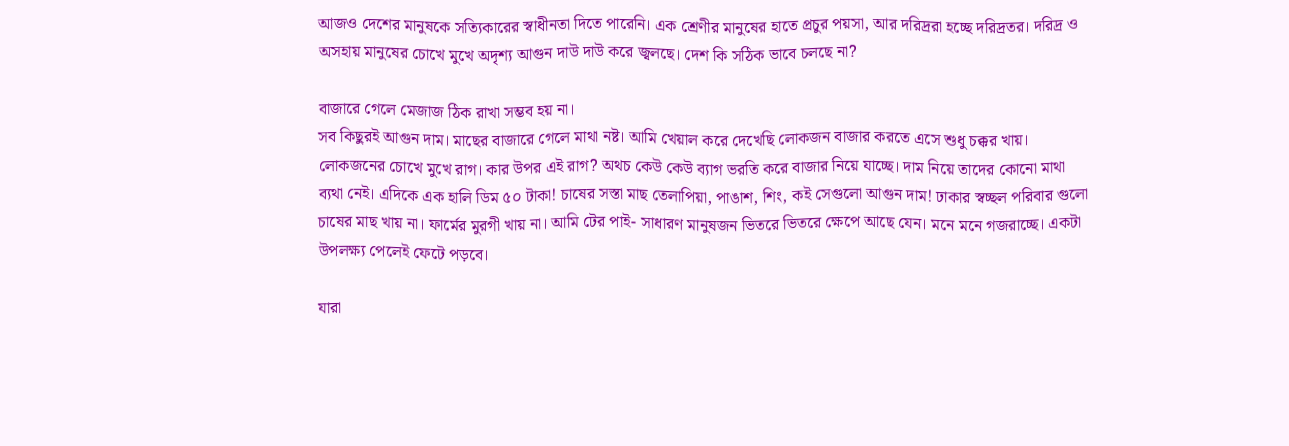আজও দেশের মানুষকে সত্যিকারের স্বাধীনতা দিতে পারেনি। এক শ্রেণীর মানুষের হাতে প্রচুর পয়সা, আর দরিদ্ররা হচ্ছে দরিদ্রতর। দরিদ্র ও অসহায় মানুষের চোখে মুখে অদৃশ্য আগুন দাউ দাউ করে জ্বলছে। দেশ কি সঠিক ভাবে চলছে না?

বাজারে গেলে মেজাজ ঠিক রাখা সম্ভব হয় না।
সব কিছুরই আগুন দাম। মাছের বাজারে গেলে মাথা নষ্ট। আমি খেয়াল করে দেখেছি লোকজন বাজার করতে এসে শুধু চক্কর খায়। লোকজনের চোখে মুখে রাগ। কার উপর এই রাগ? অথচ কেউ কেউ ব্যাগ ভরতি করে বাজার নিয়ে যাচ্ছে। দাম নিয়ে তাদের কোনো মাথা ব্যথা নেই। এদিকে এক হালি ডিম ৫০ টাকা! চাষের সস্তা মাছ তেলাপিয়া, পাঙাশ, শিং, কই সেগুলো আগুন দাম! ঢাকার স্বচ্ছল পরিবার গুলো চাষের মাছ খায় না। ফার্মের মুরগী খায় না। আমি টের পাই- সাধারণ মানুষজন ভিতরে ভিতরে ক্ষেপে আছে যেন। মনে মনে গজরাচ্ছে। একটা উপলক্ষ্য পেলেই ফেটে পড়বে।

যারা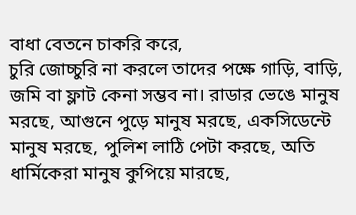বাধা বেতনে চাকরি করে,
চুরি জোচ্চুরি না করলে তাদের পক্ষে গাড়ি, বাড়ি, জমি বা ফ্লাট কেনা সম্ভব না। রাডার ভেঙে মানুষ মরছে, আগুনে পুড়ে মানুষ মরছে, একসিডেন্টে মানুষ মরছে, পুলিশ লাঠি পেটা করছে, অতি ধার্মিকেরা মানুষ কুপিয়ে মারছে,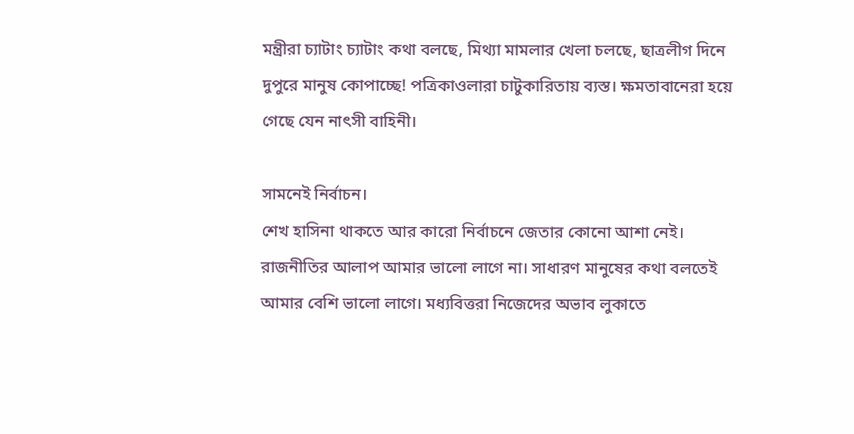মন্ত্রীরা চ্যাটাং চ্যাটাং কথা বলছে, মিথ্যা মামলার খেলা চলছে, ছাত্রলীগ দিনে দুপুরে মানুষ কোপাচ্ছে! পত্রিকাওলারা চাটুকারিতায় ব্যস্ত। ক্ষমতাবানেরা হয়ে গেছে যেন নাৎসী বাহিনী।

সামনেই নির্বাচন।
শেখ হাসিনা থাকতে আর কারো নির্বাচনে জেতার কোনো আশা নেই। রাজনীতির আলাপ আমার ভালো লাগে না। সাধারণ মানুষের কথা বলতেই আমার বেশি ভালো লাগে। মধ্যবিত্তরা নিজেদের অভাব লুকাতে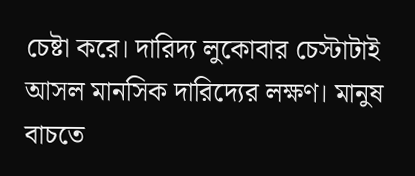চেষ্টা করে। দারিদ্য লুকোবার চেস্টাটাই আসল মানসিক দারিদ্যের লক্ষণ। মানুষ বাচতে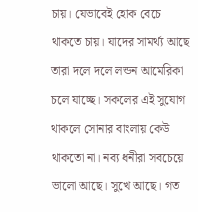চায়। যেভাবেই হোক বেচে থাকতে চায়। যাদের সামর্থ্য আছে তারা দলে দলে লন্ডন আমেরিকা চলে যাচ্ছে। সকলের এই সুযোগ থাকলে সোনার বাংলায় কেউ থাকতো না। নব্য ধনীরা সবচেয়ে ভালো আছে। সুখে আছে। গত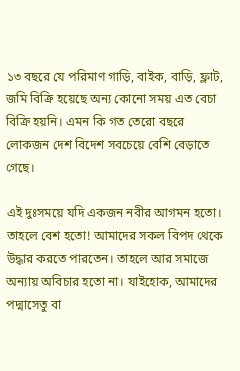১৩ বছরে যে পরিমাণ গাড়ি, বাইক, বাড়ি, ফ্লাট, জমি বিক্রি হয়েছে অন্য কোনো সময় এত বেচা বিক্রি হয়নি। এমন কি গত তেরো বছরে লোকজন দেশ বিদেশ সবচেয়ে বেশি বেড়াতে গেছে।

এই দুঃসময়ে যদি একজন নবীর আগমন হতো।
তাহলে বেশ হতো! আমাদের সকল বিপদ থেকে উদ্ধার করতে পারতেন। তাহলে আর সমাজে অন্যায় অবিচার হতো না। যাইহোক, আমাদের পদ্মাসেতু বা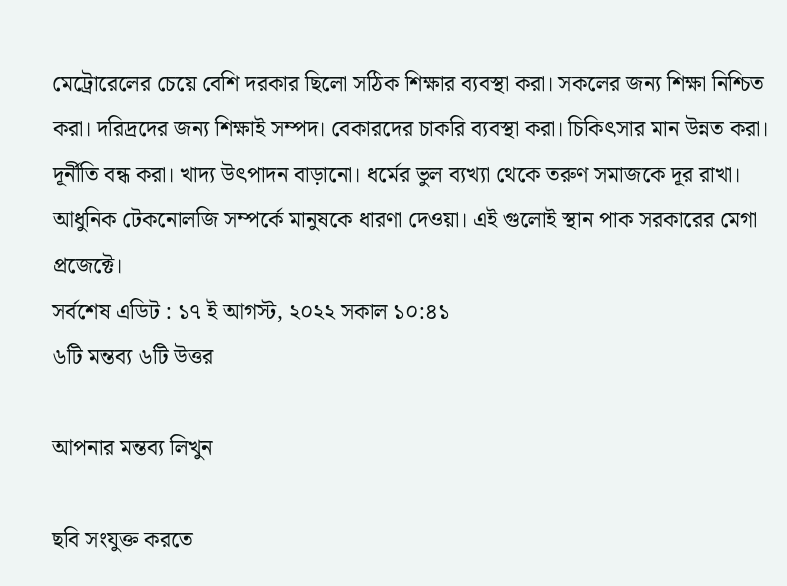মেট্রোরেলের চেয়ে বেশি দরকার ছিলো সঠিক শিক্ষার ব্যবস্থা করা। সকলের জন্য শিক্ষা নিশ্চিত করা। দরিদ্রদের জন্য শিক্ষাই সম্পদ। বেকারদের চাকরি ব্যবস্থা করা। চিকিৎসার মান উন্নত করা। দূর্নীতি বন্ধ করা। খাদ্য উৎপাদন বাড়ানো। ধর্মের ভুল ব্যখ্যা থেকে তরুণ সমাজকে দূর রাখা। আধুনিক টেকনোলজি সম্পর্কে মানুষকে ধারণা দেওয়া। এই গুলোই স্থান পাক সরকারের মেগা প্রজেক্টে।
সর্বশেষ এডিট : ১৭ ই আগস্ট, ২০২২ সকাল ১০:৪১
৬টি মন্তব্য ৬টি উত্তর

আপনার মন্তব্য লিখুন

ছবি সংযুক্ত করতে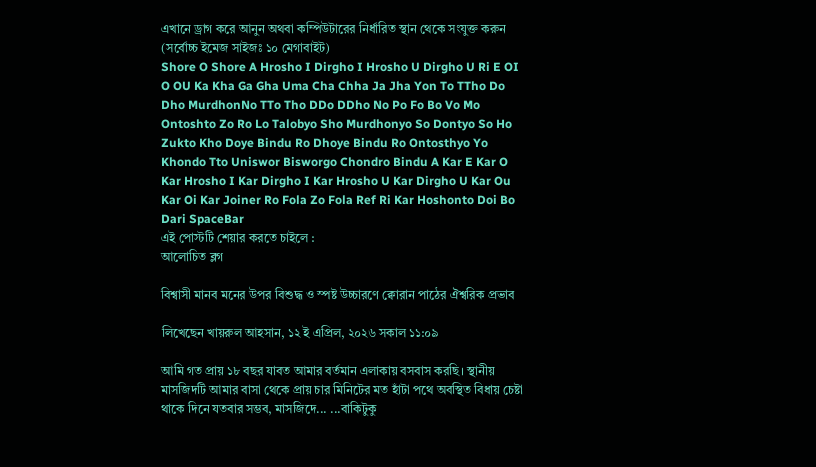এখানে ড্রাগ করে আনুন অথবা কম্পিউটারের নির্ধারিত স্থান থেকে সংযুক্ত করুন (সর্বোচ্চ ইমেজ সাইজঃ ১০ মেগাবাইট)
Shore O Shore A Hrosho I Dirgho I Hrosho U Dirgho U Ri E OI O OU Ka Kha Ga Gha Uma Cha Chha Ja Jha Yon To TTho Do Dho MurdhonNo TTo Tho DDo DDho No Po Fo Bo Vo Mo Ontoshto Zo Ro Lo Talobyo Sho Murdhonyo So Dontyo So Ho Zukto Kho Doye Bindu Ro Dhoye Bindu Ro Ontosthyo Yo Khondo Tto Uniswor Bisworgo Chondro Bindu A Kar E Kar O Kar Hrosho I Kar Dirgho I Kar Hrosho U Kar Dirgho U Kar Ou Kar Oi Kar Joiner Ro Fola Zo Fola Ref Ri Kar Hoshonto Doi Bo Dari SpaceBar
এই পোস্টটি শেয়ার করতে চাইলে :
আলোচিত ব্লগ

বিশ্বাসী মানব মনের উপর বিশুদ্ধ ও স্পষ্ট উচ্চারণে ক্বোরান পাঠের ঐশ্বরিক প্রভাব

লিখেছেন খায়রুল আহসান, ১২ ই এপ্রিল, ২০২৬ সকাল ১১:০৯

আমি গত প্রায় ১৮ বছর যাবত আমার বর্তমান এলাকায় বসবাস করছি। স্থানীয় মাসজিদটি আমার বাসা থেকে প্রায় চার মিনিটের মত হাঁটা পথে অবস্থিত বিধায় চেষ্টা থাকে দিনে যতবার সম্ভব, মাসজিদে... ...বাকিটুকু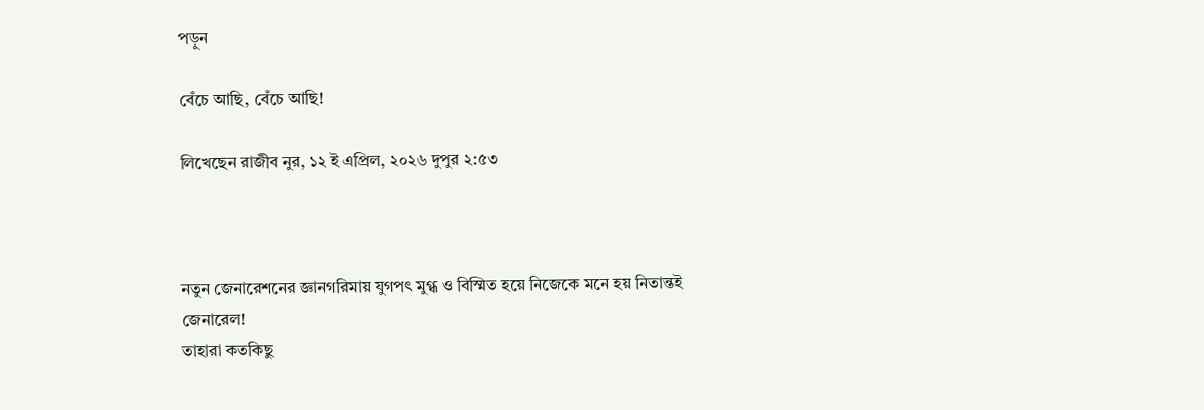পড়ুন

বেঁচে আছি, বেঁচে আছি!

লিখেছেন রাজীব নুর, ১২ ই এপ্রিল, ২০২৬ দুপুর ২:৫৩



নতুন জেনারেশনের জ্ঞানগরিমায় যুগপৎ মুগ্ধ ও বিস্মিত হয়ে নিজেকে মনে হয় নিতান্তই জেনারেল!
তাহারা কতকিছু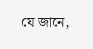যে জানে,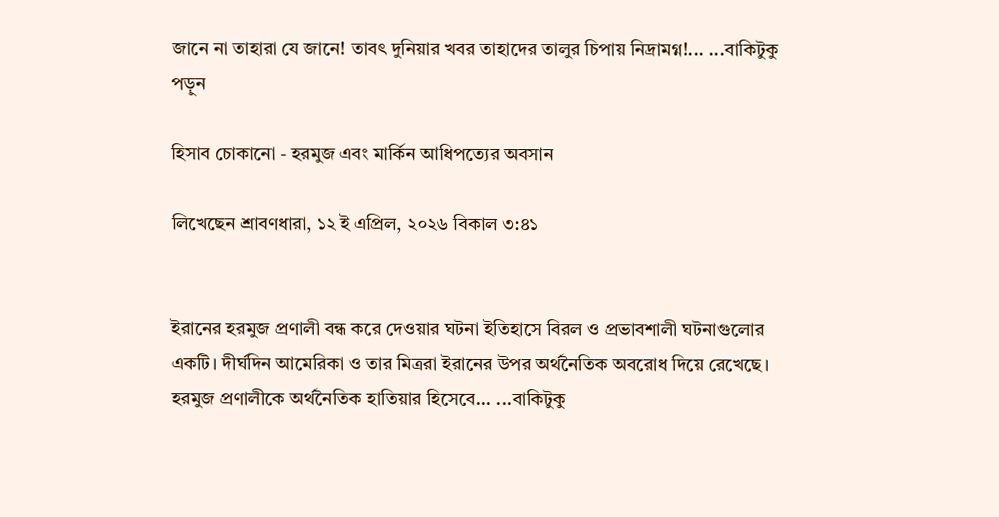জানে না তাহারা যে জানে! তাবৎ দুনিয়ার খবর তাহাদের তালুর চিপায় নিদ্রামগ্ন!... ...বাকিটুকু পড়ুন

হিসাব চোকানো - হরমুজ এবং মার্কিন আধিপত্যের অবসান

লিখেছেন শ্রাবণধারা, ১২ ই এপ্রিল, ২০২৬ বিকাল ৩:৪১


ইরানের হরমুজ প্রণালী বন্ধ করে দেওয়ার ঘটনা ইতিহাসে বিরল ও প্রভাবশালী ঘটনাগুলোর একটি। দীর্ঘদিন আমেরিকা ও তার মিত্ররা ইরানের উপর অর্থনৈতিক অবরোধ দিয়ে রেখেছে। হরমুজ প্রণালীকে অর্থনৈতিক হাতিয়ার হিসেবে... ...বাকিটুকু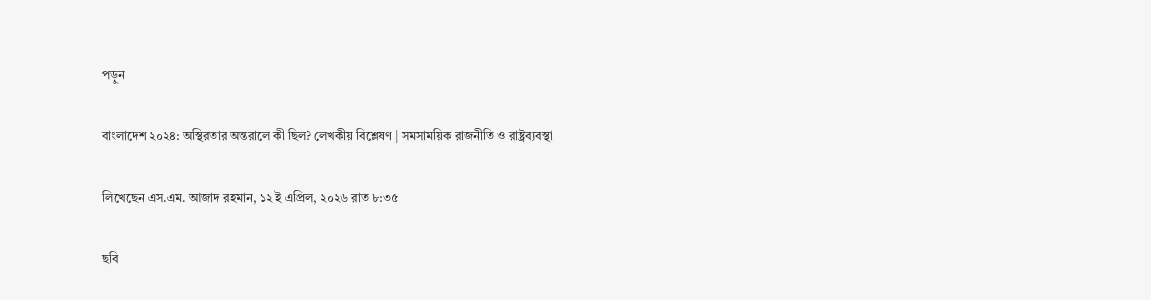পড়ুন

বাংলাদেশ ২০২৪: অস্থিরতার অন্তরালে কী ছিল? লেখকীয় বিশ্লেষণ | সমসাময়িক রাজনীতি ও রাষ্ট্রব্যবস্থা

লিখেছেন এস.এম. আজাদ রহমান, ১২ ই এপ্রিল, ২০২৬ রাত ৮:৩৫

ছবি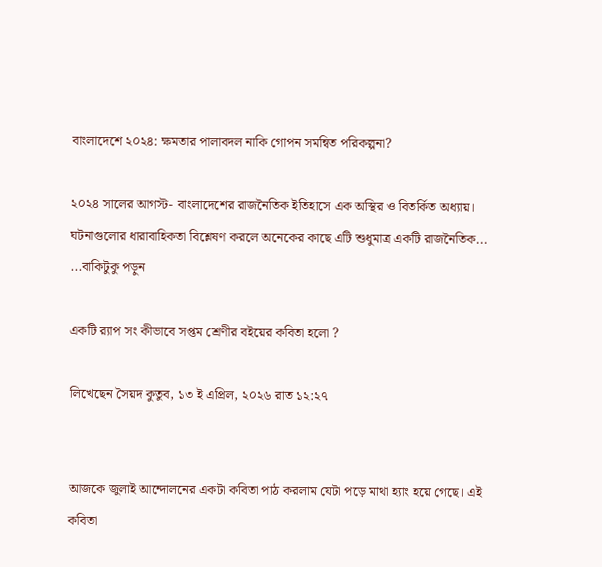বাংলাদেশে ২০২৪: ক্ষমতার পালাবদল নাকি গোপন সমন্বিত পরিকল্পনা?

২০২৪ সালের আগস্ট- বাংলাদেশের রাজনৈতিক ইতিহাসে এক অস্থির ও বিতর্কিত অধ্যায়। ঘটনাগুলোর ধারাবাহিকতা বিশ্লেষণ করলে অনেকের কাছে এটি শুধুমাত্র একটি রাজনৈতিক... ...বাকিটুকু পড়ুন

একটি র‍্যাপ সং কীভাবে সপ্তম শ্রেণীর বইয়ের কবিতা হলো ?

লিখেছেন সৈয়দ কুতুব, ১৩ ই এপ্রিল, ২০২৬ রাত ১২:২৭


আজকে জুলাই আন্দোলনের একটা কবিতা পাঠ করলাম যেটা পড়ে মাথা হ্যাং হয়ে গেছে। এই কবিতা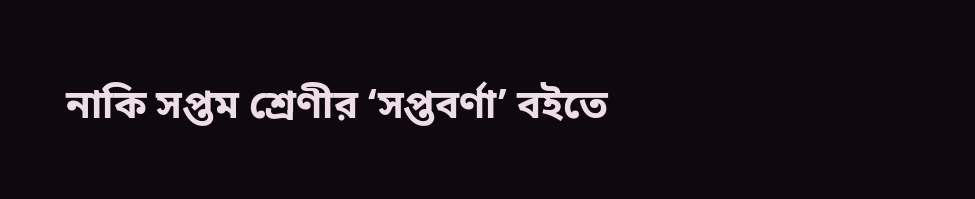নাকি সপ্তম শ্রেণীর ‘সপ্তবর্ণা’ বইতে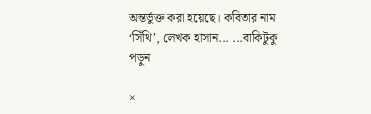অন্তর্ভুক্ত করা হয়েছে। কবিতার নাম ‘সিঁথি’, লেখক হাসান... ...বাকিটুকু পড়ুন

×